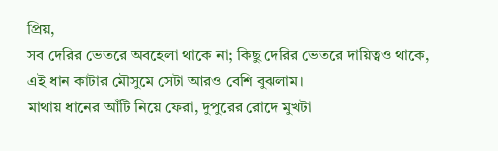প্রিয়,
সব দেরির ভেতরে অবহেলা থাকে না; কিছু দেরির ভেতরে দায়িত্বও থাকে, এই ধান কাটার মৌসুমে সেটা আরও বেশি বুঝলাম।
মাথায় ধানের আঁটি নিয়ে ফেরা, দুপুরের রোদে মুখটা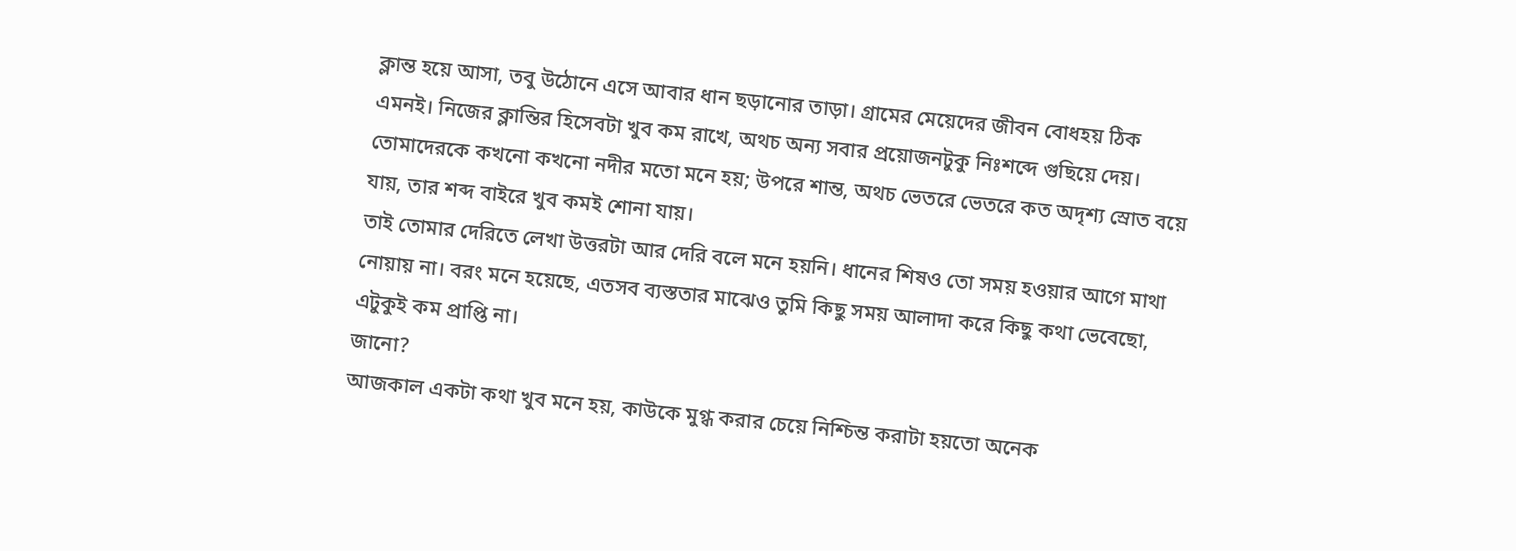ক্লান্ত হয়ে আসা, তবু উঠোনে এসে আবার ধান ছড়ানোর তাড়া। গ্রামের মেয়েদের জীবন বোধহয় ঠিক এমনই। নিজের ক্লান্তির হিসেবটা খুব কম রাখে, অথচ অন্য সবার প্রয়োজনটুকু নিঃশব্দে গুছিয়ে দেয়। তোমাদেরকে কখনো কখনো নদীর মতো মনে হয়; উপরে শান্ত, অথচ ভেতরে ভেতরে কত অদৃশ্য স্রোত বয়ে যায়, তার শব্দ বাইরে খুব কমই শোনা যায়।
তাই তোমার দেরিতে লেখা উত্তরটা আর দেরি বলে মনে হয়নি। ধানের শিষও তো সময় হওয়ার আগে মাথা নোয়ায় না। বরং মনে হয়েছে, এতসব ব্যস্ততার মাঝেও তুমি কিছু সময় আলাদা করে কিছু কথা ভেবেছো, এটুকুই কম প্রাপ্তি না।
জানো?
আজকাল একটা কথা খুব মনে হয়, কাউকে মুগ্ধ করার চেয়ে নিশ্চিন্ত করাটা হয়তো অনেক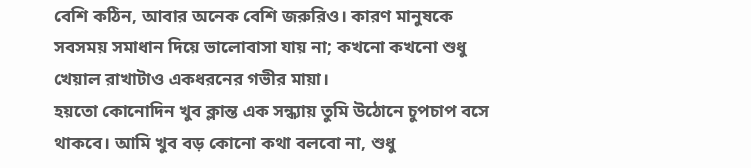বেশি কঠিন, আবার অনেক বেশি জরুরিও। কারণ মানুষকে সবসময় সমাধান দিয়ে ভালোবাসা যায় না; কখনো কখনো শুধু খেয়াল রাখাটাও একধরনের গভীর মায়া।
হয়তো কোনোদিন খুব ক্লান্ত এক সন্ধ্যায় তুমি উঠোনে চুপচাপ বসে থাকবে। আমি খুব বড় কোনো কথা বলবো না, শুধু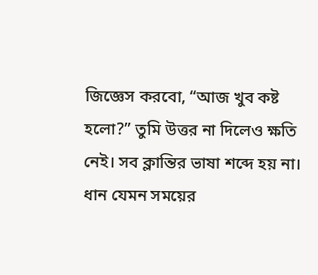জিজ্ঞেস করবো, “আজ খুব কষ্ট হলো?” তুমি উত্তর না দিলেও ক্ষতি নেই। সব ক্লান্তির ভাষা শব্দে হয় না।
ধান যেমন সময়ের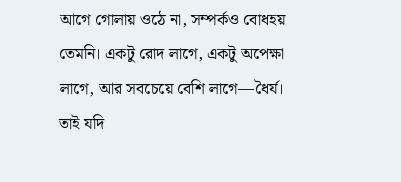আগে গোলায় ওঠে না, সম্পর্কও বোধহয় তেমনি। একটু রোদ লাগে, একটু অপেক্ষা লাগে, আর সবচেয়ে বেশি লাগে—ধৈর্য।
তাই যদি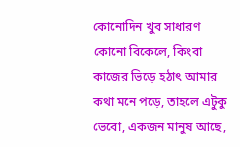কোনোদিন খুব সাধারণ কোনো বিকেলে, কিংবা কাজের ভিড়ে হঠাৎ আমার কথা মনে পড়ে, তাহলে এটুকু ভেবো, একজন মানুষ আছে,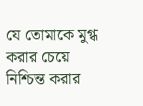যে তোমাকে মুগ্ধ করার চেয়ে নিশ্চিন্ত করার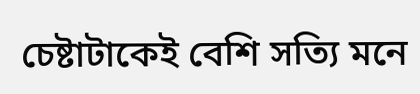চেষ্টাটাকেই বেশি সত্যি মনে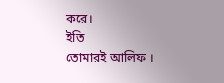করে।
ইতি
তোমারই আলিফ ।